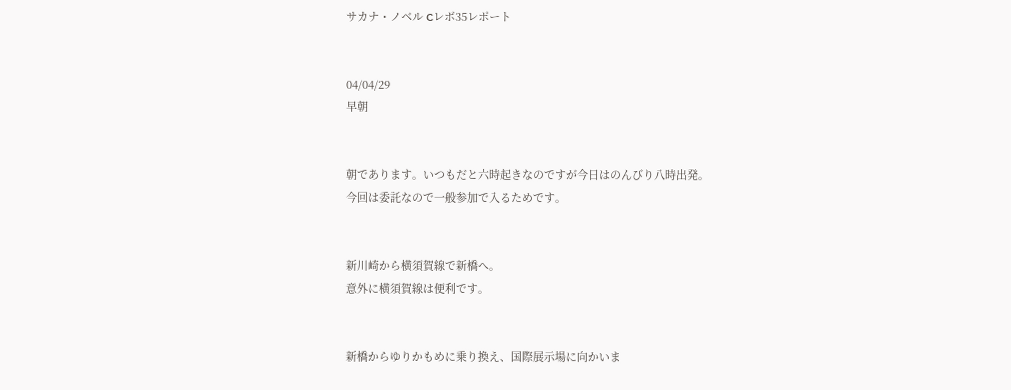サカナ・ノベル Cレボ35レポート


04/04/29
早朝


朝であります。いつもだと六時起きなのですが今日はのんびり八時出発。
今回は委託なので一般参加で入るためです。


新川崎から横須賀線で新橋へ。
意外に横須賀線は便利です。


新橋からゆりかもめに乗り換え、国際展示場に向かいま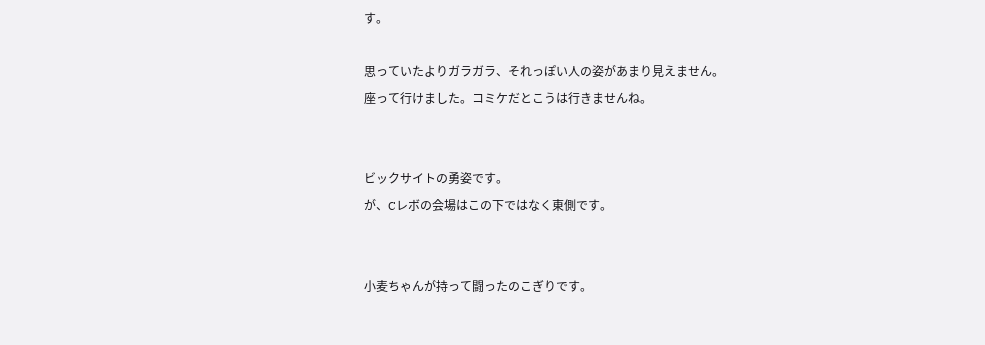す。

思っていたよりガラガラ、それっぽい人の姿があまり見えません。
座って行けました。コミケだとこうは行きませんね。


ビックサイトの勇姿です。
が、Cレボの会場はこの下ではなく東側です。


小麦ちゃんが持って闘ったのこぎりです。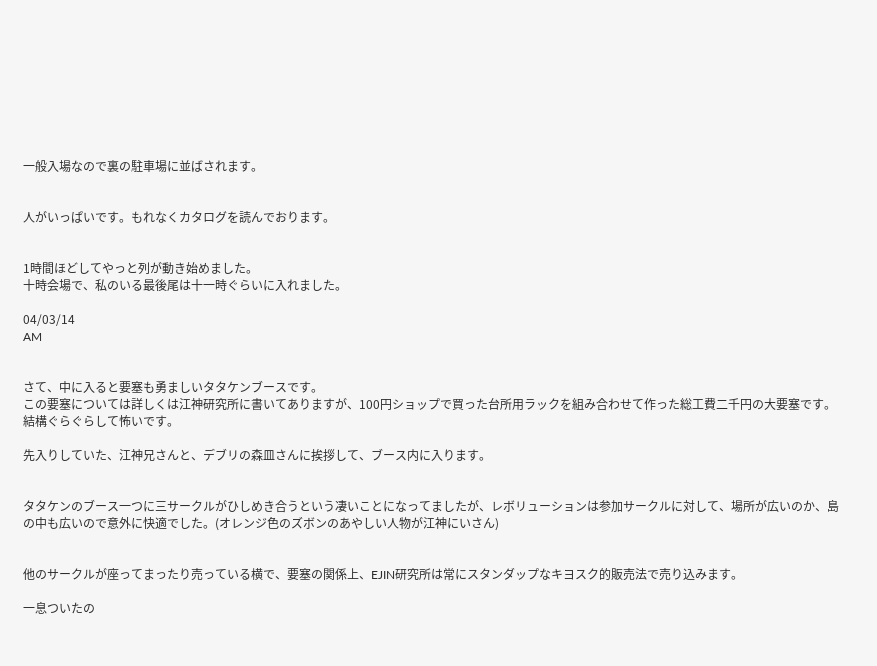一般入場なので裏の駐車場に並ばされます。


人がいっぱいです。もれなくカタログを読んでおります。


1時間ほどしてやっと列が動き始めました。
十時会場で、私のいる最後尾は十一時ぐらいに入れました。

04/03/14
AM


さて、中に入ると要塞も勇ましいタタケンブースです。
この要塞については詳しくは江神研究所に書いてありますが、100円ショップで買った台所用ラックを組み合わせて作った総工費二千円の大要塞です。
結構ぐらぐらして怖いです。

先入りしていた、江神兄さんと、デブリの森皿さんに挨拶して、ブース内に入ります。


タタケンのブース一つに三サークルがひしめき合うという凄いことになってましたが、レボリューションは参加サークルに対して、場所が広いのか、島の中も広いので意外に快適でした。(オレンジ色のズボンのあやしい人物が江神にいさん)


他のサークルが座ってまったり売っている横で、要塞の関係上、EJIN研究所は常にスタンダップなキヨスク的販売法で売り込みます。

一息ついたの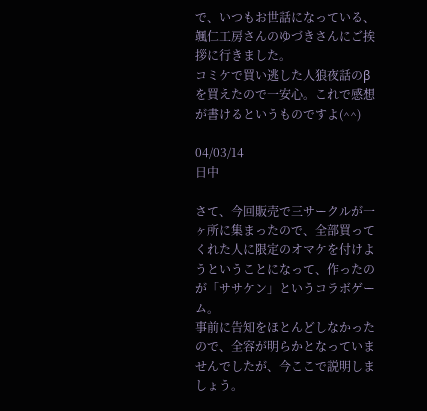で、いつもお世話になっている、颯仁工房さんのゆづきさんにご挨拶に行きました。
コミケで買い逃した人狼夜話のβを買えたので一安心。これで感想が書けるというものですよ(^^)

04/03/14
日中

さて、今回販売で三サークルが一ヶ所に集まったので、全部買ってくれた人に限定のオマケを付けようということになって、作ったのが「ササケン」というコラボゲーム。
事前に告知をほとんどしなかったので、全容が明らかとなっていませんでしたが、今ここで説明しましょう。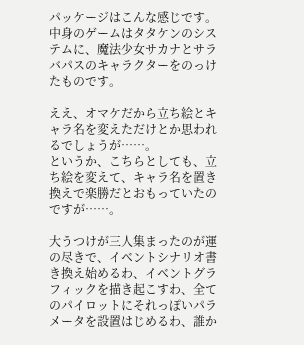パッケージはこんな感じです。
中身のゲームはタタケンのシステムに、魔法少女サカナとサラバパスのキャラクターをのっけたものです。

ええ、オマケだから立ち絵とキャラ名を変えただけとか思われるでしょうが……。
というか、こちらとしても、立ち絵を変えて、キャラ名を置き換えで楽勝だとおもっていたのですが……。

大うつけが三人集まったのが運の尽きで、イベントシナリオ書き換え始めるわ、イベントグラフィックを描き起こすわ、全てのパイロットにそれっぽいパラメータを設置はじめるわ、誰か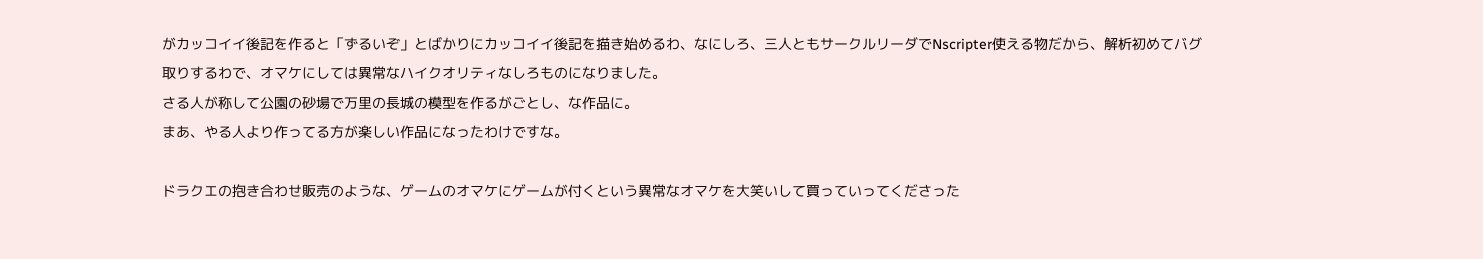がカッコイイ後記を作ると「ずるいぞ」とばかりにカッコイイ後記を描き始めるわ、なにしろ、三人ともサークルリーダでNscripter使える物だから、解析初めてバグ取りするわで、オマケにしては異常なハイクオリティなしろものになりました。
さる人が称して公園の砂場で万里の長城の模型を作るがごとし、な作品に。
まあ、やる人より作ってる方が楽しい作品になったわけですな。

ドラクエの抱き合わせ販売のような、ゲームのオマケにゲームが付くという異常なオマケを大笑いして買っていってくださった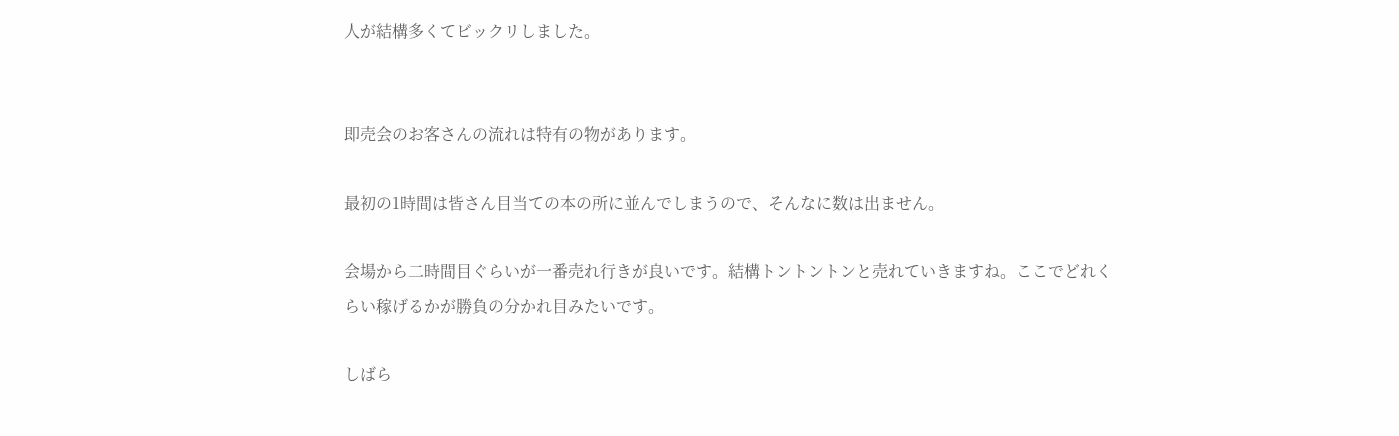人が結構多くてビックリしました。


即売会のお客さんの流れは特有の物があります。

最初の1時間は皆さん目当ての本の所に並んでしまうので、そんなに数は出ません。

会場から二時間目ぐらいが一番売れ行きが良いです。結構トントントンと売れていきますね。ここでどれくらい稼げるかが勝負の分かれ目みたいです。

しばら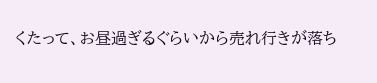くたって、お昼過ぎるぐらいから売れ行きが落ち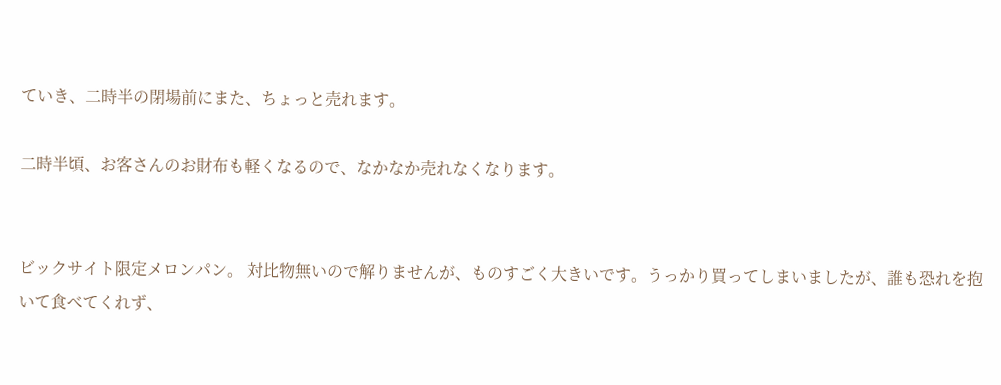ていき、二時半の閉場前にまた、ちょっと売れます。

二時半頃、お客さんのお財布も軽くなるので、なかなか売れなくなります。


ビックサイト限定メロンパン。 対比物無いので解りませんが、ものすごく大きいです。うっかり買ってしまいましたが、誰も恐れを抱いて食べてくれず、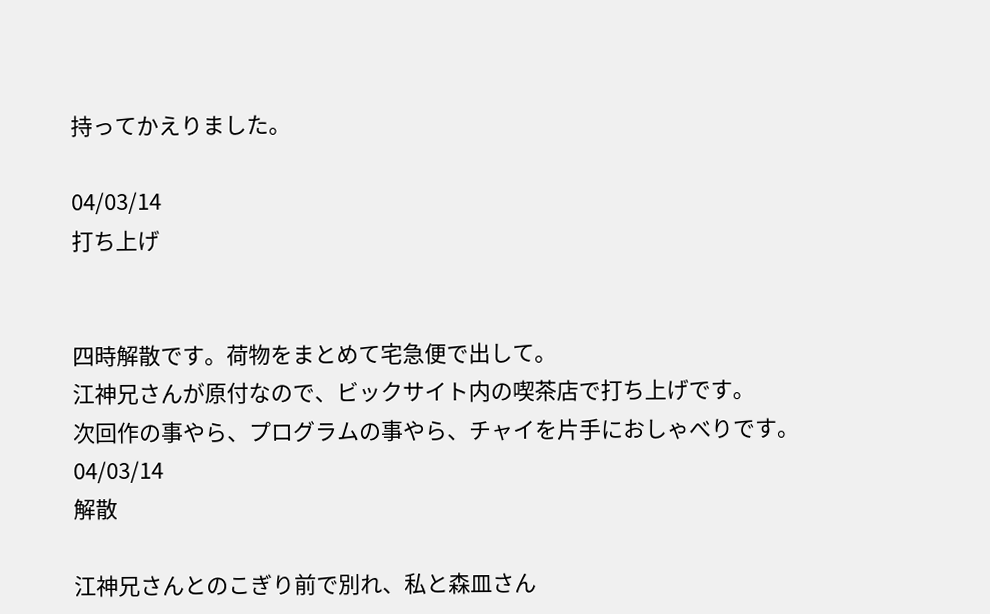持ってかえりました。

04/03/14
打ち上げ


四時解散です。荷物をまとめて宅急便で出して。
江神兄さんが原付なので、ビックサイト内の喫茶店で打ち上げです。
次回作の事やら、プログラムの事やら、チャイを片手におしゃべりです。
04/03/14
解散

江神兄さんとのこぎり前で別れ、私と森皿さん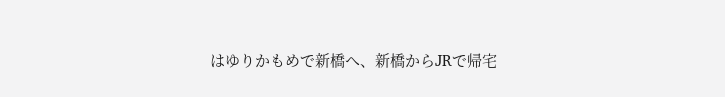はゆりかもめで新橋へ、新橋からJRで帰宅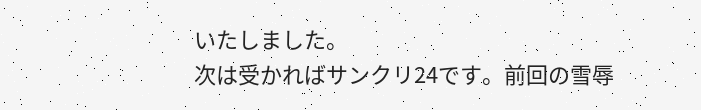いたしました。
次は受かればサンクリ24です。前回の雪辱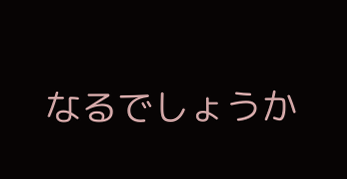なるでしょうか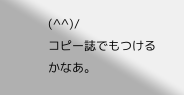(^^)/
コピー誌でもつけるかなあ。